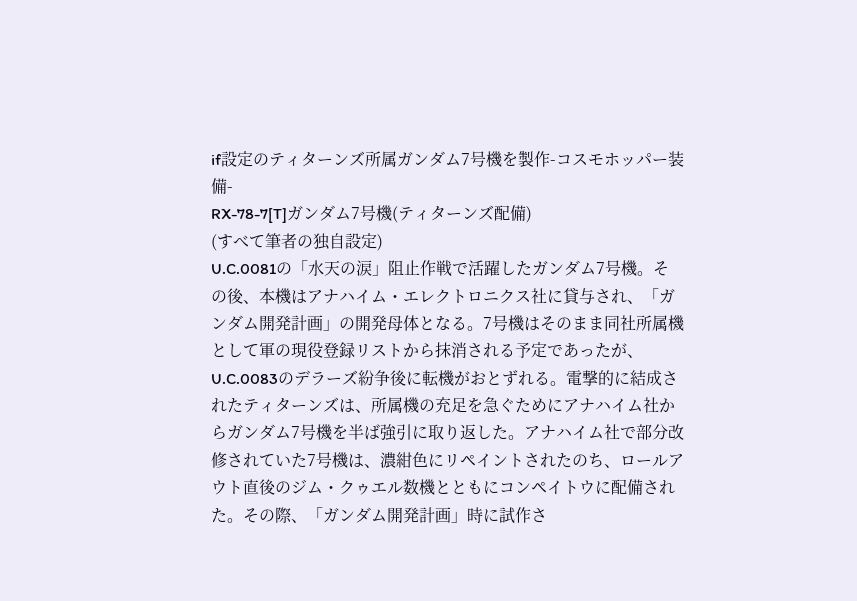if設定のティターンズ所属ガンダム7号機を製作-コスモホッパー装備-
RX-78-7[T]ガンダム7号機(ティターンズ配備)
(すべて筆者の独自設定)
U.C.0081の「水天の涙」阻止作戦で活躍したガンダム7号機。その後、本機はアナハイム・エレクトロニクス社に貸与され、「ガンダム開発計画」の開発母体となる。7号機はそのまま同社所属機として軍の現役登録リストから抹消される予定であったが、U.C.0083のデラーズ紛争後に転機がおとずれる。電撃的に結成されたティターンズは、所属機の充足を急ぐためにアナハイム社からガンダム7号機を半ば強引に取り返した。アナハイム社で部分改修されていた7号機は、濃紺色にリペイントされたのち、ロールアウト直後のジム・クゥエル数機とともにコンペイトウに配備された。その際、「ガンダム開発計画」時に試作さ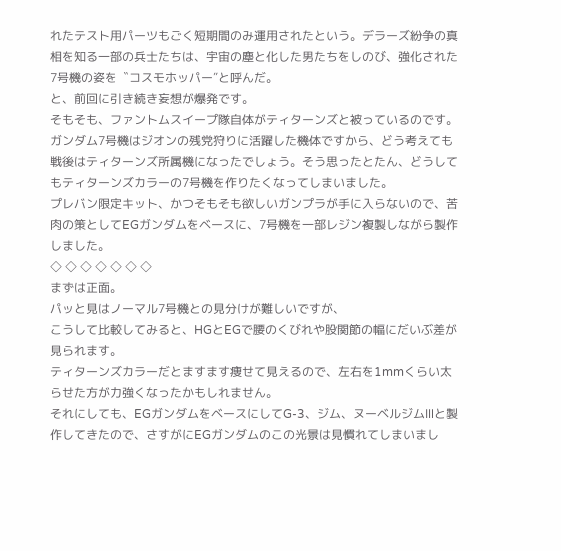れたテスト用パーツもごく短期間のみ運用されたという。デラーズ紛争の真相を知る一部の兵士たちは、宇宙の塵と化した男たちをしのび、強化された7号機の姿を〝コスモホッパー″と呼んだ。
と、前回に引き続き妄想が爆発です。
そもそも、ファントムスイープ隊自体がティターンズと被っているのです。
ガンダム7号機はジオンの残党狩りに活躍した機体ですから、どう考えても戦後はティターンズ所属機になったでしょう。そう思ったとたん、どうしてもティターンズカラーの7号機を作りたくなってしまいました。
プレバン限定キット、かつそもそも欲しいガンプラが手に入らないので、苦肉の策としてEGガンダムをベースに、7号機を一部レジン複製しながら製作しました。
◇ ◇ ◇ ◇ ◇ ◇ ◇
まずは正面。
パッと見はノーマル7号機との見分けが難しいですが、
こうして比較してみると、HGとEGで腰のくびれや股関節の幅にだいぶ差が見られます。
ティターンズカラーだとますます痩せて見えるので、左右を1mmくらい太らせた方が力強くなったかもしれません。
それにしても、EGガンダムをベースにしてG-3、ジム、ヌーベルジムⅢと製作してきたので、さすがにEGガンダムのこの光景は見慣れてしまいまし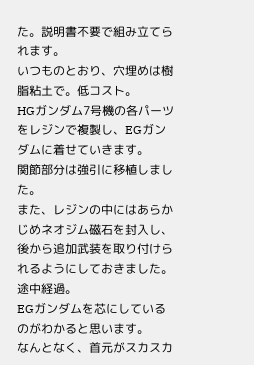た。説明書不要で組み立てられます。
いつものとおり、穴埋めは樹脂粘土で。低コスト。
HGガンダム7号機の各パーツをレジンで複製し、EGガンダムに着せていきます。
関節部分は強引に移植しました。
また、レジンの中にはあらかじめネオジム磁石を封入し、後から追加武装を取り付けられるようにしておきました。
途中経過。
EGガンダムを芯にしているのがわかると思います。
なんとなく、首元がスカスカ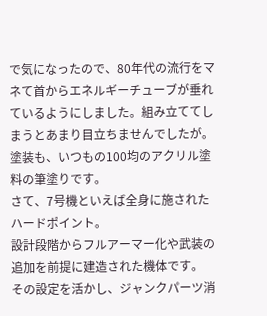で気になったので、80年代の流行をマネて首からエネルギーチューブが垂れているようにしました。組み立ててしまうとあまり目立ちませんでしたが。
塗装も、いつもの100均のアクリル塗料の筆塗りです。
さて、7号機といえば全身に施されたハードポイント。
設計段階からフルアーマー化や武装の追加を前提に建造された機体です。
その設定を活かし、ジャンクパーツ消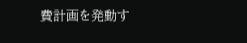費計画を発動す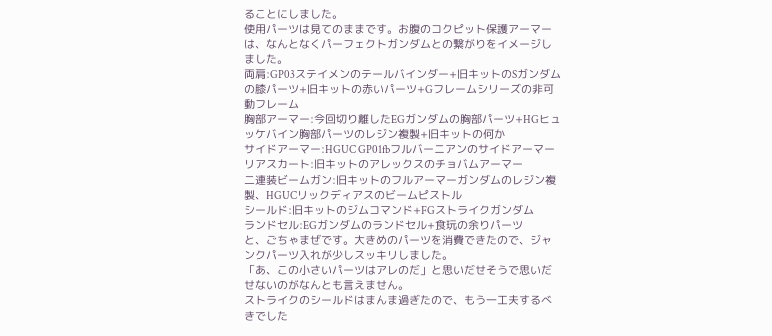ることにしました。
使用パーツは見てのままです。お腹のコクピット保護アーマーは、なんとなくパーフェクトガンダムとの繋がりをイメージしました。
両肩:GP03ステイメンのテールバインダー+旧キットのSガンダムの膝パーツ+旧キットの赤いパーツ+Gフレームシリーズの非可動フレーム
胸部アーマー:今回切り離したEGガンダムの胸部パーツ+HGヒュッケバイン胸部パーツのレジン複製+旧キットの何か
サイドアーマー:HGUC GP01fbフルバーニアンのサイドアーマー
リアスカート:旧キットのアレックスのチョバムアーマー
二連装ビームガン:旧キットのフルアーマーガンダムのレジン複製、HGUCリックディアスのビームピストル
シールド:旧キットのジムコマンド+FGストライクガンダム
ランドセル:EGガンダムのランドセル+食玩の余りパーツ
と、ごちゃまぜです。大きめのパーツを消費できたので、ジャンクパーツ入れが少しスッキリしました。
「あ、この小さいパーツはアレのだ」と思いだせそうで思いだせないのがなんとも言えません。
ストライクのシールドはまんま過ぎたので、もう一工夫するべきでした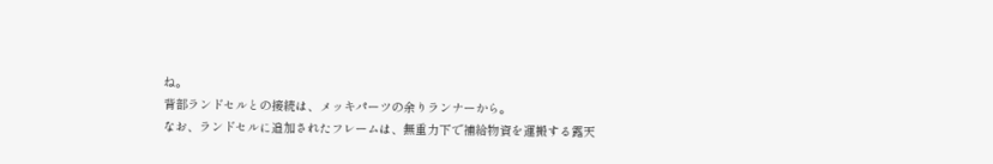ね。
背部ランドセルとの接続は、メッキパーツの余りランナーから。
なお、ランドセルに追加されたフレームは、無重力下で補給物資を運搬する露天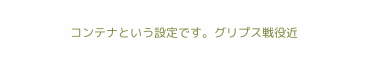コンテナという設定です。グリプス戦役近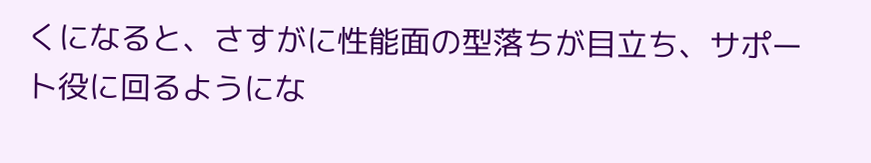くになると、さすがに性能面の型落ちが目立ち、サポート役に回るようにな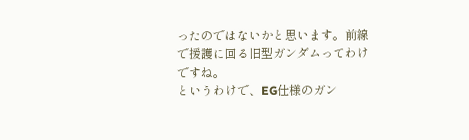ったのではないかと思います。前線で援護に回る旧型ガンダムってわけですね。
というわけで、EG仕様のガン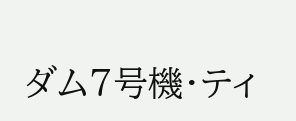ダム7号機・ティ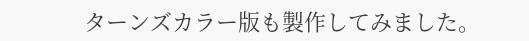ターンズカラー版も製作してみました。